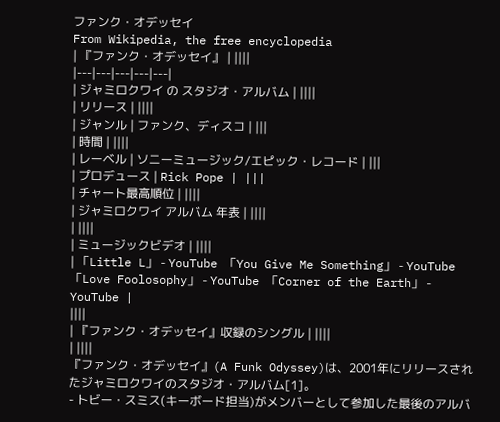ファンク・オデッセイ
From Wikipedia, the free encyclopedia
| 『ファンク・オデッセイ』 | ||||
|---|---|---|---|---|
| ジャミロクワイ の スタジオ・アルバム | ||||
| リリース | ||||
| ジャンル | ファンク、ディスコ | |||
| 時間 | ||||
| レーベル | ソニーミュージック/エピック・レコード | |||
| プロデュース | Rick Pope | |||
| チャート最高順位 | ||||
| ジャミロクワイ アルバム 年表 | ||||
| ||||
| ミュージックビデオ | ||||
| 「Little L」 - YouTube 「You Give Me Something」 - YouTube 「Love Foolosophy」 - YouTube 「Corner of the Earth」 - YouTube |
||||
| 『ファンク・オデッセイ』収録のシングル | ||||
| ||||
『ファンク・オデッセイ』(A Funk Odyssey)は、2001年にリリースされたジャミロクワイのスタジオ・アルバム[1]。
- トビー・スミス(キーボード担当)がメンバーとして参加した最後のアルバ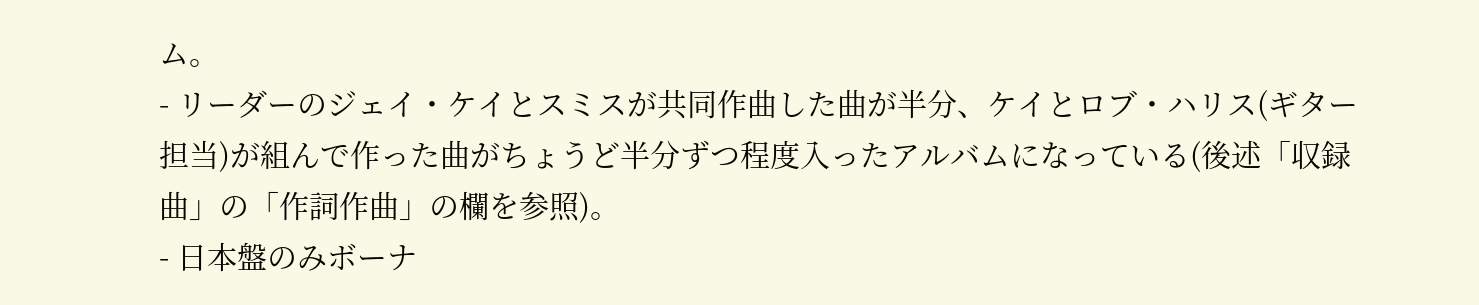ム。
- リーダーのジェイ・ケイとスミスが共同作曲した曲が半分、ケイとロブ・ハリス(ギター担当)が組んで作った曲がちょうど半分ずつ程度入ったアルバムになっている(後述「収録曲」の「作詞作曲」の欄を参照)。
- 日本盤のみボーナ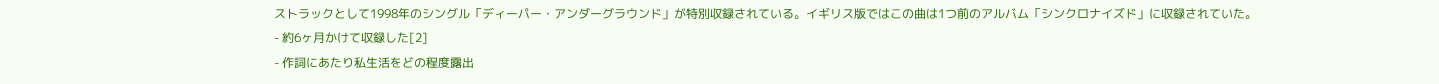ストラックとして1998年のシングル「ディーパー・アンダーグラウンド」が特別収録されている。イギリス版ではこの曲は1つ前のアルバム「シンクロナイズド」に収録されていた。
- 約6ヶ月かけて収録した[2]
- 作詞にあたり私生活をどの程度露出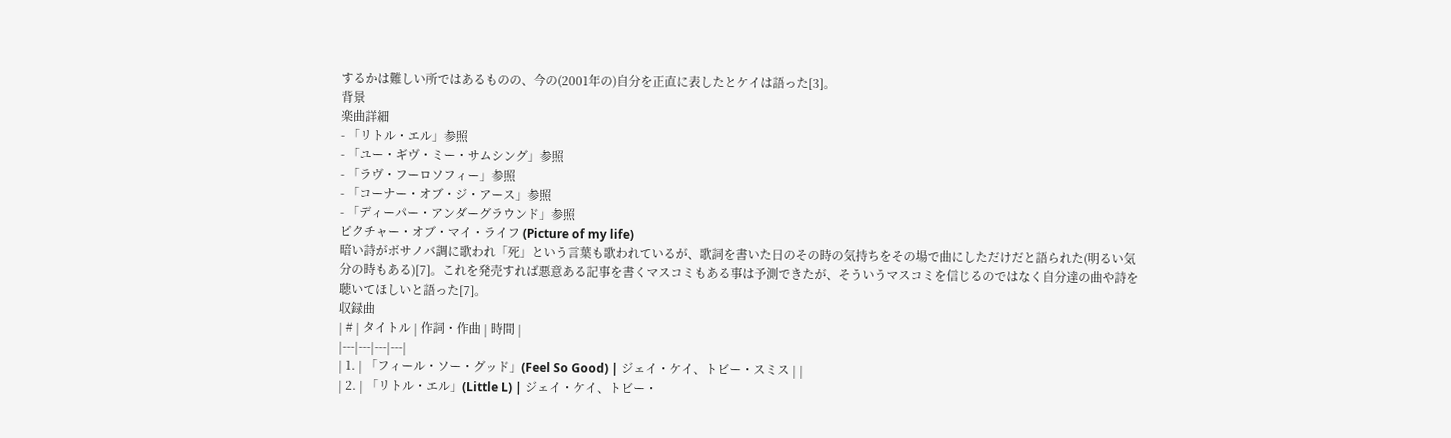するかは難しい所ではあるものの、今の(2001年の)自分を正直に表したとケイは語った[3]。
背景
楽曲詳細
- 「リトル・エル」参照
- 「ユー・ギヴ・ミー・サムシング」参照
- 「ラヴ・フーロソフィー」参照
- 「コーナー・オブ・ジ・アース」参照
- 「ディーパー・アンダーグラウンド」参照
ピクチャー・オブ・マイ・ライフ (Picture of my life)
暗い詩がボサノバ調に歌われ「死」という言葉も歌われているが、歌詞を書いた日のその時の気持ちをその場で曲にしただけだと語られた(明るい気分の時もある)[7]。これを発売すれば悪意ある記事を書くマスコミもある事は予測できたが、そういうマスコミを信じるのではなく自分達の曲や詩を聴いてほしいと語った[7]。
収録曲
| # | タイトル | 作詞・作曲 | 時間 |
|---|---|---|---|
| 1. | 「フィール・ソー・グッド」(Feel So Good) | ジェイ・ケイ、トビー・スミス | |
| 2. | 「リトル・エル」(Little L) | ジェイ・ケイ、トビー・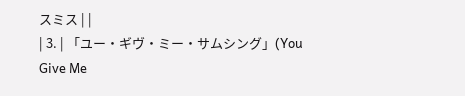スミス | |
| 3. | 「ユー・ギヴ・ミー・サムシング」(You Give Me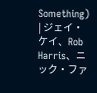Something) | ジェイ・ケイ、Rob Harris、ニック・ファ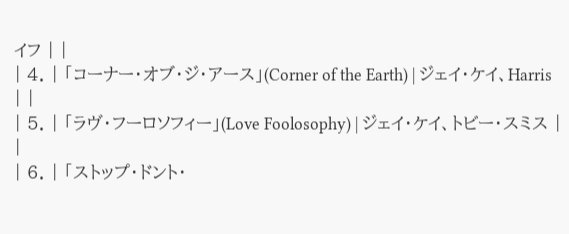イフ | |
| 4. | 「コーナー・オブ・ジ・アース」(Corner of the Earth) | ジェイ・ケイ、Harris | |
| 5. | 「ラヴ・フーロソフィー」(Love Foolosophy) | ジェイ・ケイ、トビー・スミス | |
| 6. | 「ストップ・ドント・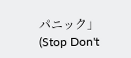パニック」(Stop Don't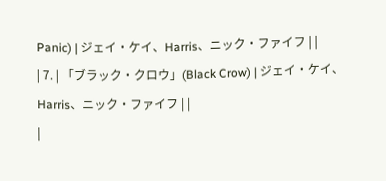Panic) | ジェイ・ケイ、Harris、ニック・ファイフ | |
| 7. | 「ブラック・クロウ」(Black Crow) | ジェイ・ケイ、Harris、ニック・ファイフ | |
|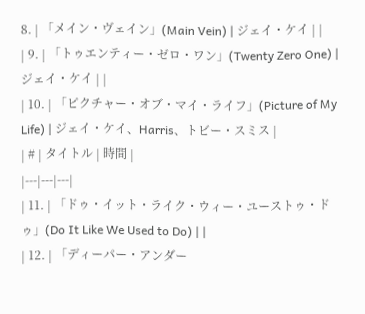8. | 「メイン・ヴェイン」(Main Vein) | ジェイ・ケイ | |
| 9. | 「トゥエンティー・ゼロ・ワン」(Twenty Zero One) | ジェイ・ケイ | |
| 10. | 「ピクチャー・オブ・マイ・ライフ」(Picture of My Life) | ジェイ・ケイ、Harris、トビー・スミス |
| # | タイトル | 時間 |
|---|---|---|
| 11. | 「ドゥ・イット・ライク・ウィー・ユーストゥ・ドゥ」(Do It Like We Used to Do) | |
| 12. | 「ディーパー・アンダー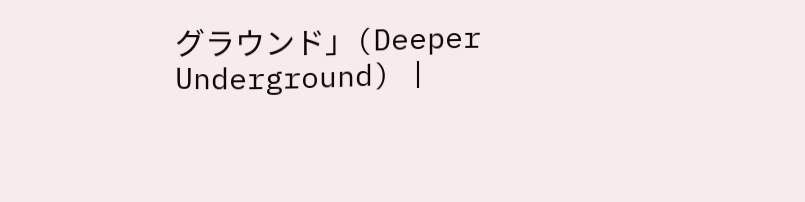グラウンド」(Deeper Underground) |